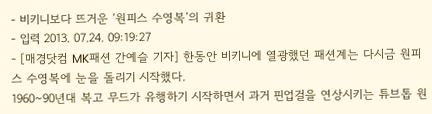- 비키니보다 뜨거운 ‘원피스 수영복’의 귀환
- 입력 2013. 07.24. 09:19:27
- [매경닷컴 MK패션 간예슬 기자] 한동안 비키니에 열광했던 패션계는 다시금 원피스 수영복에 눈을 돌리기 시작했다.
1960~90년대 복고 무드가 유행하기 시작하면서 과거 핀업걸을 연상시키는 튜브톱 원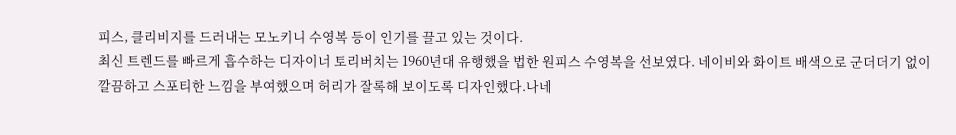피스, 클리비지를 드러내는 모노키니 수영복 등이 인기를 끌고 있는 것이다.
최신 트렌드를 빠르게 흡수하는 디자이너 토리버치는 1960년대 유행했을 법한 원피스 수영복을 선보였다. 네이비와 화이트 배색으로 군더더기 없이 깔끔하고 스포티한 느낌을 부여했으며 허리가 잘록해 보이도록 디자인했다.나네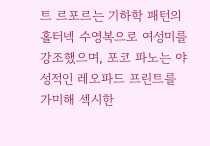트 르포르는 기하학 패턴의 홀터넥 수영복으로 여성미를 강조했으며, 포코 파노는 야성적인 레오파드 프린트를 가미해 섹시한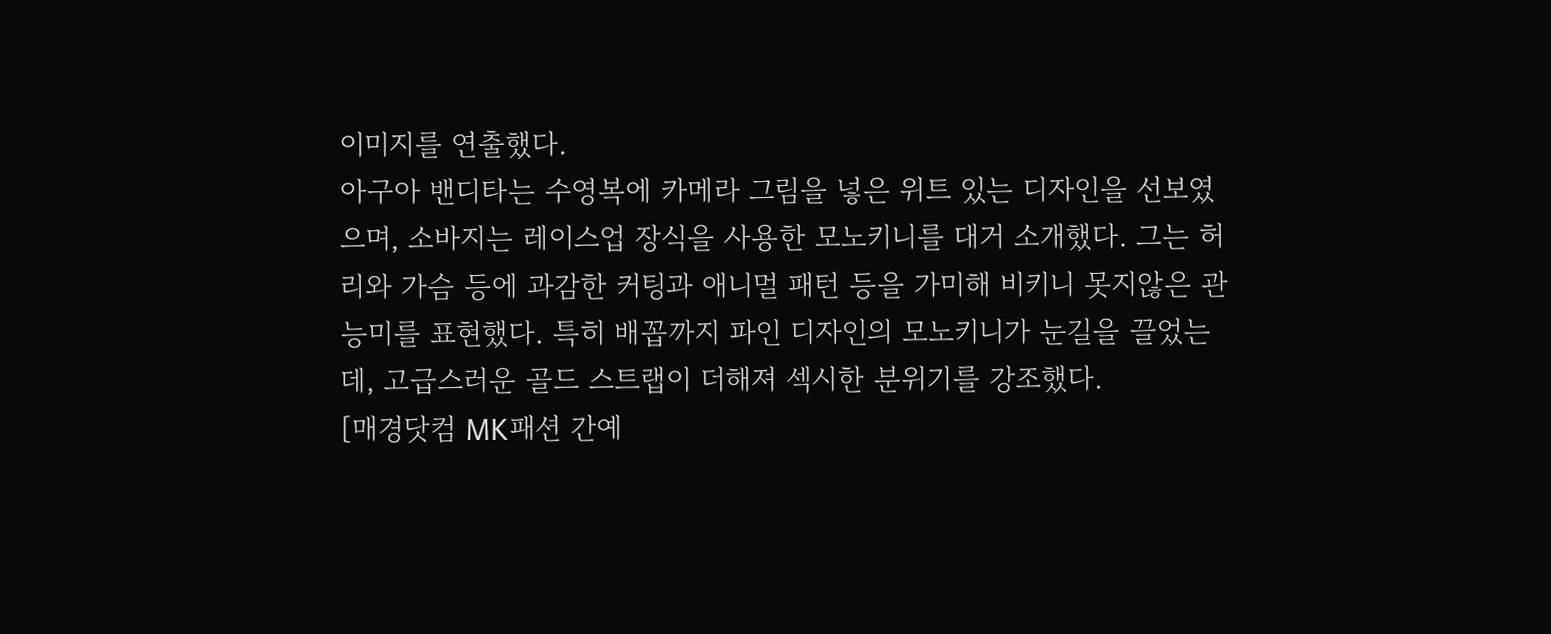이미지를 연출했다.
아구아 밴디타는 수영복에 카메라 그림을 넣은 위트 있는 디자인을 선보였으며, 소바지는 레이스업 장식을 사용한 모노키니를 대거 소개했다. 그는 허리와 가슴 등에 과감한 커팅과 애니멀 패턴 등을 가미해 비키니 못지않은 관능미를 표현했다. 특히 배꼽까지 파인 디자인의 모노키니가 눈길을 끌었는데, 고급스러운 골드 스트랩이 더해져 섹시한 분위기를 강조했다.
[매경닷컴 MK패션 간예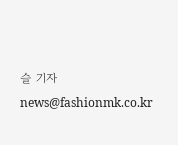슬 기자 news@fashionmk.co.kr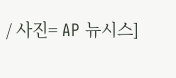/ 사진= AP 뉴시스]